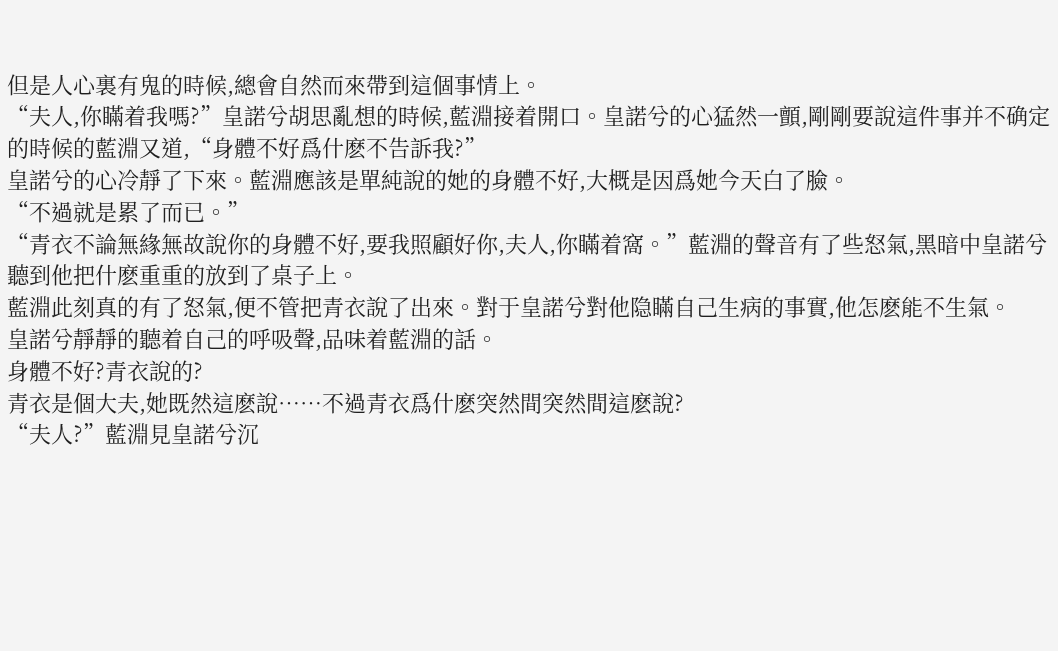但是人心裏有鬼的時候,總會自然而來帶到這個事情上。
“夫人,你瞞着我嗎?”皇諾兮胡思亂想的時候,藍淵接着開口。皇諾兮的心猛然一顫,剛剛要說這件事并不确定的時候的藍淵又道,“身體不好爲什麽不告訴我?”
皇諾兮的心冷靜了下來。藍淵應該是單純說的她的身體不好,大概是因爲她今天白了臉。
“不過就是累了而已。”
“青衣不論無緣無故說你的身體不好,要我照顧好你,夫人,你瞞着窩。”藍淵的聲音有了些怒氣,黑暗中皇諾兮聽到他把什麽重重的放到了桌子上。
藍淵此刻真的有了怒氣,便不管把青衣說了出來。對于皇諾兮對他隐瞞自己生病的事實,他怎麽能不生氣。
皇諾兮靜靜的聽着自己的呼吸聲,品味着藍淵的話。
身體不好?青衣說的?
青衣是個大夫,她既然這麽說……不過青衣爲什麽突然間突然間這麽說?
“夫人?”藍淵見皇諾兮沉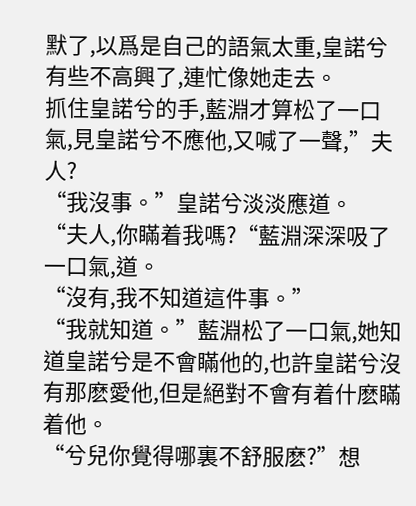默了,以爲是自己的語氣太重,皇諾兮有些不高興了,連忙像她走去。
抓住皇諾兮的手,藍淵才算松了一口氣,見皇諾兮不應他,又喊了一聲,”夫人?
“我沒事。”皇諾兮淡淡應道。
“夫人,你瞞着我嗎?“藍淵深深吸了一口氣,道。
“沒有,我不知道這件事。”
“我就知道。”藍淵松了一口氣,她知道皇諾兮是不會瞞他的,也許皇諾兮沒有那麽愛他,但是絕對不會有着什麽瞞着他。
“兮兒你覺得哪裏不舒服麽?”想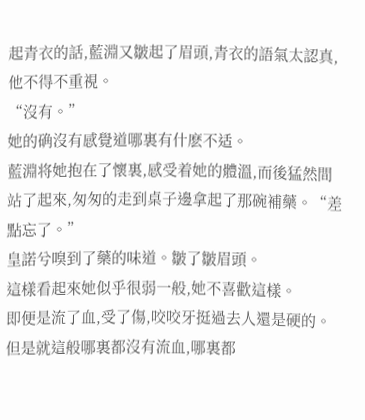起青衣的話,藍淵又皺起了眉頭,青衣的語氣太認真,他不得不重視。
“沒有。”
她的确沒有感覺道哪裏有什麽不适。
藍淵将她抱在了懷裏,感受着她的體溫,而後猛然間站了起來,匆匆的走到桌子邊拿起了那碗補藥。“差點忘了。”
皇諾兮嗅到了藥的味道。皺了皺眉頭。
這樣看起來她似乎很弱一般,她不喜歡這樣。
即便是流了血,受了傷,咬咬牙挺過去人還是硬的。但是就這般哪裏都沒有流血,哪裏都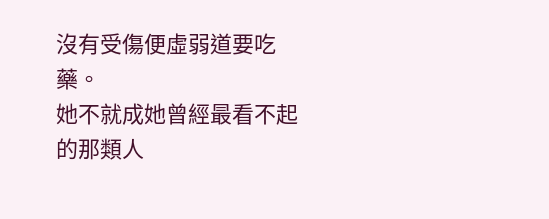沒有受傷便虛弱道要吃藥。
她不就成她曾經最看不起的那類人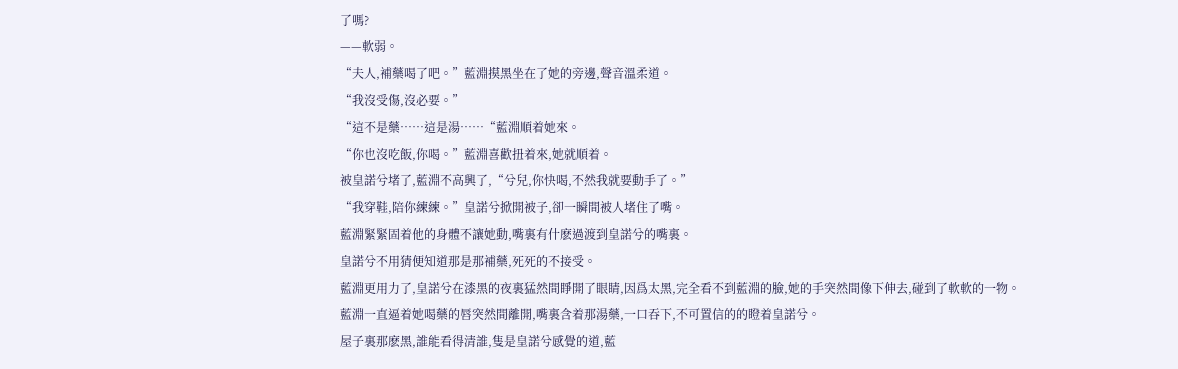了嗎?
——軟弱。
“夫人,補藥喝了吧。”藍淵摸黑坐在了她的旁邊,聲音溫柔道。
“我沒受傷,沒必要。”
“這不是藥……這是湯……“藍淵順着她來。
“你也沒吃飯,你喝。”藍淵喜歡扭着來,她就順着。
被皇諾兮堵了,藍淵不高興了,“兮兒,你快喝,不然我就要動手了。”
“我穿鞋,陪你練練。”皇諾兮掀開被子,卻一瞬間被人堵住了嘴。
藍淵緊緊固着他的身體不讓她動,嘴裏有什麽過渡到皇諾兮的嘴裏。
皇諾兮不用猜便知道那是那補藥,死死的不接受。
藍淵更用力了,皇諾兮在漆黑的夜裏猛然間睜開了眼睛,因爲太黑,完全看不到藍淵的臉,她的手突然間像下伸去,碰到了軟軟的一物。
藍淵一直逼着她喝藥的唇突然間離開,嘴裏含着那湯藥,一口吞下,不可置信的的瞪着皇諾兮。
屋子裏那麽黑,誰能看得清誰,隻是皇諾兮感覺的道,藍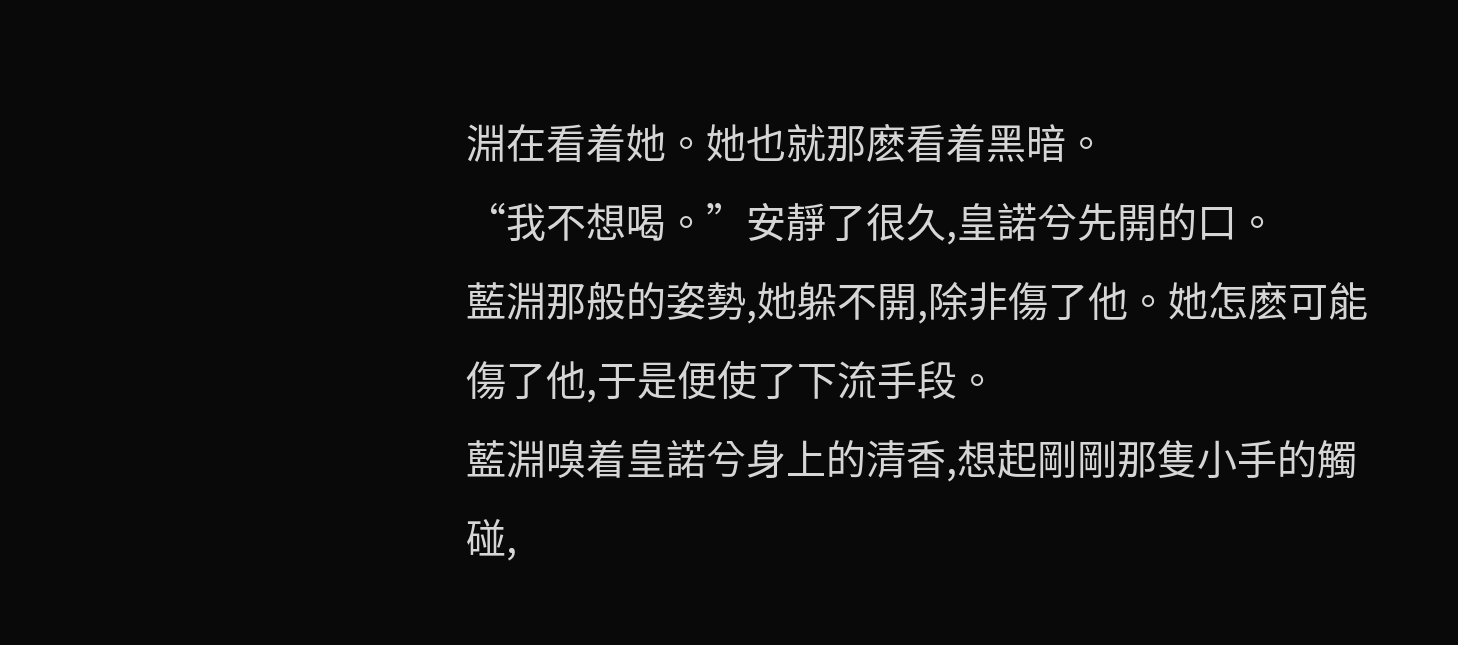淵在看着她。她也就那麽看着黑暗。
“我不想喝。”安靜了很久,皇諾兮先開的口。
藍淵那般的姿勢,她躲不開,除非傷了他。她怎麽可能傷了他,于是便使了下流手段。
藍淵嗅着皇諾兮身上的清香,想起剛剛那隻小手的觸碰,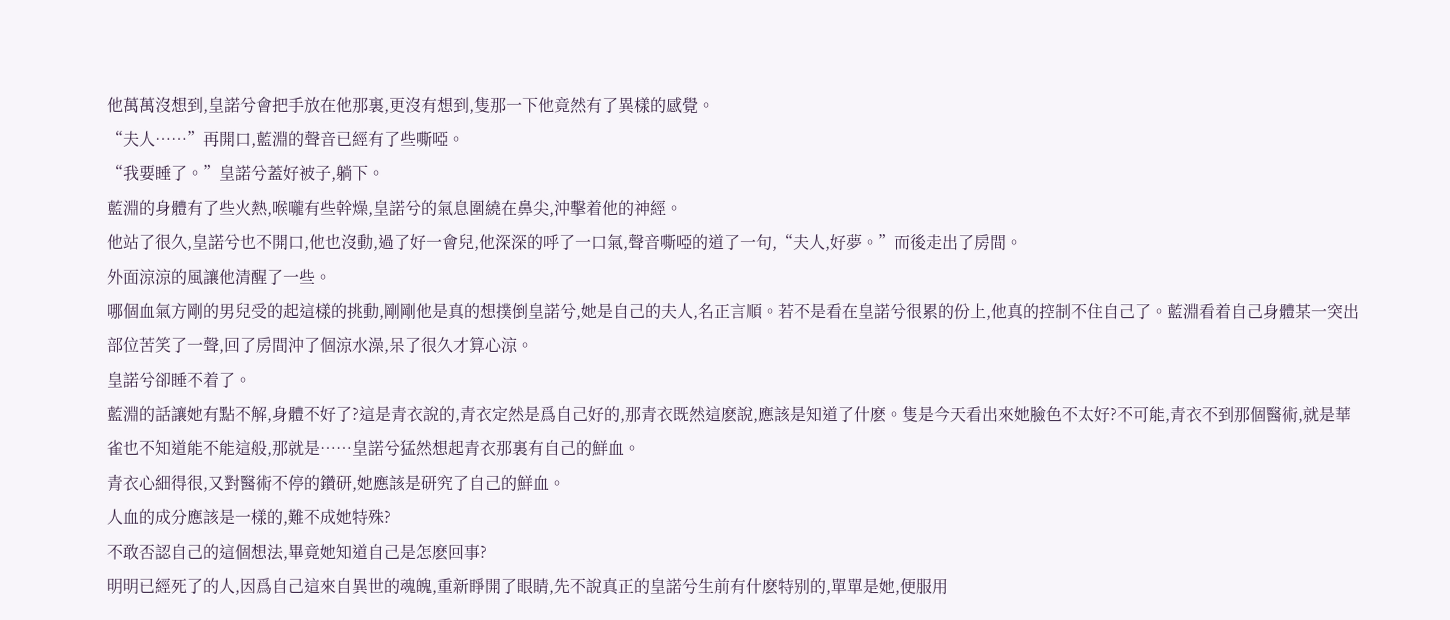他萬萬沒想到,皇諾兮會把手放在他那裏,更沒有想到,隻那一下他竟然有了異樣的感覺。
“夫人……”再開口,藍淵的聲音已經有了些嘶啞。
“我要睡了。”皇諾兮蓋好被子,躺下。
藍淵的身體有了些火熱,喉嚨有些幹燥,皇諾兮的氣息圍繞在鼻尖,沖擊着他的神經。
他站了很久,皇諾兮也不開口,他也沒動,過了好一會兒,他深深的呼了一口氣,聲音嘶啞的道了一句,“夫人,好夢。”而後走出了房間。
外面涼涼的風讓他清醒了一些。
哪個血氣方剛的男兒受的起這樣的挑動,剛剛他是真的想撲倒皇諾兮,她是自己的夫人,名正言順。若不是看在皇諾兮很累的份上,他真的控制不住自己了。藍淵看着自己身體某一突出部位苦笑了一聲,回了房間沖了個涼水澡,呆了很久才算心涼。
皇諾兮卻睡不着了。
藍淵的話讓她有點不解,身體不好了?這是青衣說的,青衣定然是爲自己好的,那青衣既然這麽說,應該是知道了什麽。隻是今天看出來她臉色不太好?不可能,青衣不到那個醫術,就是華雀也不知道能不能這般,那就是……皇諾兮猛然想起青衣那裏有自己的鮮血。
青衣心細得很,又對醫術不停的鑽研,她應該是研究了自己的鮮血。
人血的成分應該是一樣的,難不成她特殊?
不敢否認自己的這個想法,畢竟她知道自己是怎麽回事?
明明已經死了的人,因爲自己這來自異世的魂魄,重新睜開了眼睛,先不說真正的皇諾兮生前有什麽特别的,單單是她,便服用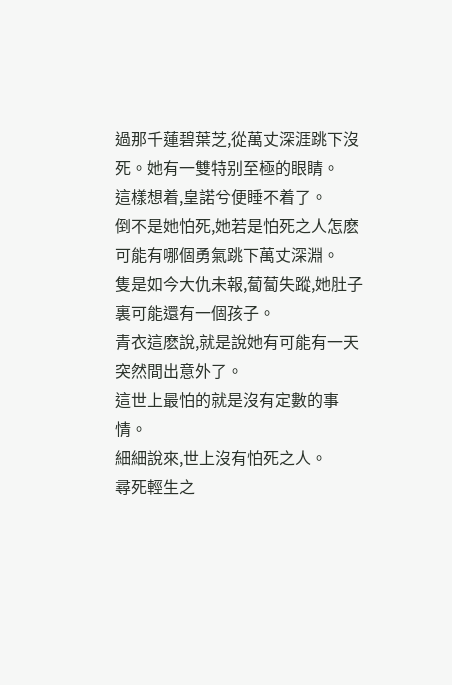過那千蓮碧葉芝,從萬丈深涯跳下沒死。她有一雙特别至極的眼睛。
這樣想着,皇諾兮便睡不着了。
倒不是她怕死,她若是怕死之人怎麽可能有哪個勇氣跳下萬丈深淵。
隻是如今大仇未報,蔔蔔失蹤,她肚子裏可能還有一個孩子。
青衣這麽說,就是說她有可能有一天突然間出意外了。
這世上最怕的就是沒有定數的事情。
細細說來,世上沒有怕死之人。
尋死輕生之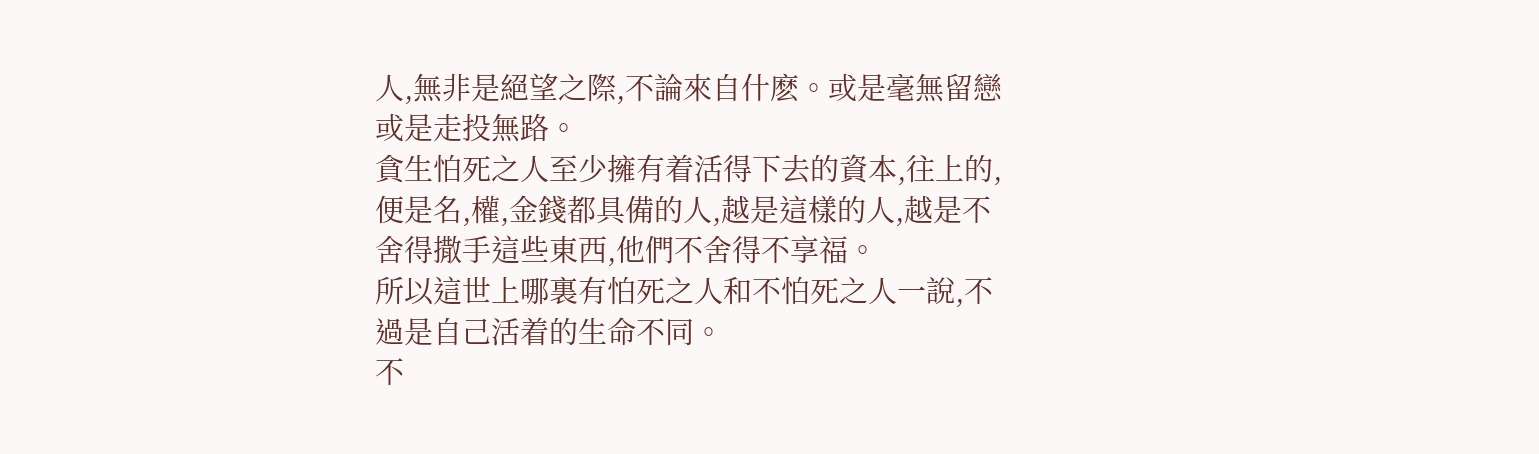人,無非是絕望之際,不論來自什麽。或是毫無留戀或是走投無路。
貪生怕死之人至少擁有着活得下去的資本,往上的,便是名,權,金錢都具備的人,越是這樣的人,越是不舍得撒手這些東西,他們不舍得不享福。
所以這世上哪裏有怕死之人和不怕死之人一說,不過是自己活着的生命不同。
不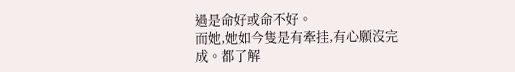過是命好或命不好。
而她,她如今隻是有牽挂,有心願沒完成。都了解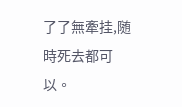了了無牽挂,随時死去都可以。